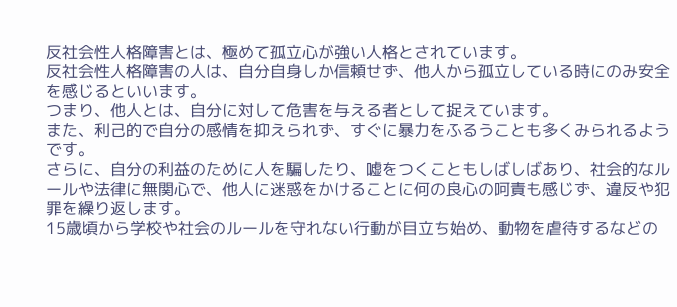反社会性人格障害とは、極めて孤立心が強い人格とされています。
反社会性人格障害の人は、自分自身しか信頼せず、他人から孤立している時にのみ安全を感じるといいます。
つまり、他人とは、自分に対して危害を与える者として捉えています。
また、利己的で自分の感情を抑えられず、すぐに暴力をふるうことも多くみられるようです。
さらに、自分の利益のために人を騙したり、嘘をつくこともしばしばあり、社会的なルールや法律に無関心で、他人に迷惑をかけることに何の良心の呵責も感じず、違反や犯罪を繰り返します。
15歳頃から学校や社会のルールを守れない行動が目立ち始め、動物を虐待するなどの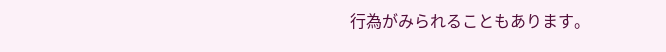行為がみられることもあります。